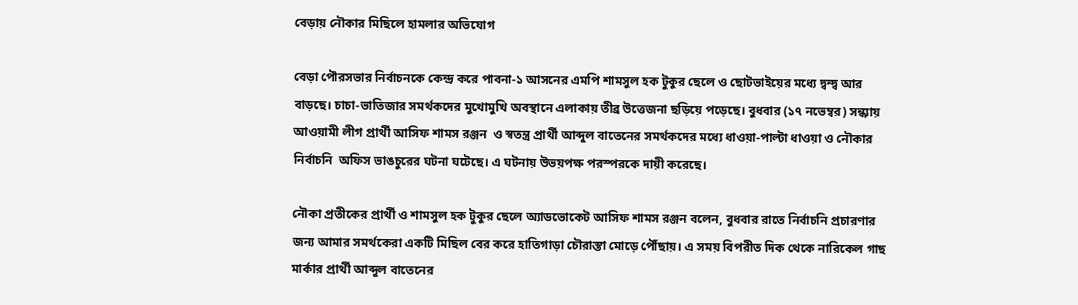বেড়ায় নৌকার মিছিলে হামলার অভিযোগ

বেড়া পৌরসভার নির্বাচনকে কেন্দ্র করে পাবনা-১ আসনের এমপি শামসুল হক টুকুর ছেলে ও ছোটভাইয়ের মধ্যে দ্বন্দ্ব আর বাড়ছে। চাচা-ভাতিজার সমর্থকদের মুখোমুখি অবস্থানে এলাকায় তীব্র উত্তেজনা ছড়িয়ে পড়েছে। বুধবার (১৭ নভেম্বর) সন্ধ্যায় আওয়ামী লীগ প্রার্থী আসিফ শামস রঞ্জন  ও স্বতন্ত্র প্রার্থী আব্দুল বাতেনের সমর্থকদের মধ্যে ধাওয়া-পাল্টা ধাওয়া ও নৌকার নির্বাচনি  অফিস ভাঙচুরের ঘটনা ঘটেছে। এ ঘটনায় উভয়পক্ষ পরস্পরকে দায়ী করেছে।

নৌকা প্রতীকের প্রার্থী ও শামসুল হক টুকুর ছেলে অ্যাডভোকেট আসিফ শামস রঞ্জন বলেন, বুধবার রাতে নির্বাচনি প্রচারণার জন্য আমার সমর্থকেরা একটি মিছিল বের করে হাতিগাড়া চৌরাস্তা মোড়ে পৌঁছায়। এ সময় বিপরীত দিক থেকে নারিকেল গাছ মার্কার প্রার্থী আব্দুল বাতেনের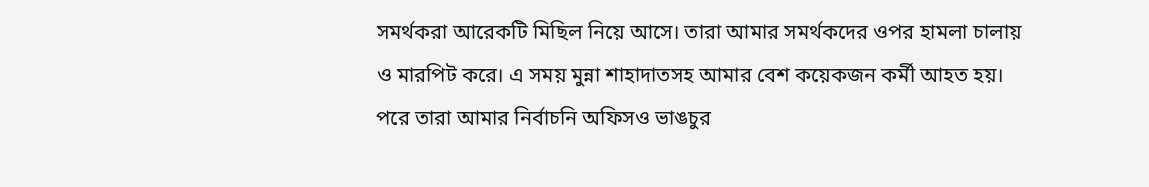সমর্থকরা আরেকটি মিছিল নিয়ে আসে। তারা আমার সমর্থকদের ওপর হামলা চালায় ও মারপিট করে। এ সময় মুন্না শাহাদাতসহ আমার বেশ কয়েকজন কর্মী আহত হয়। পরে তারা আমার নির্বাচনি অফিসও ভাঙচুর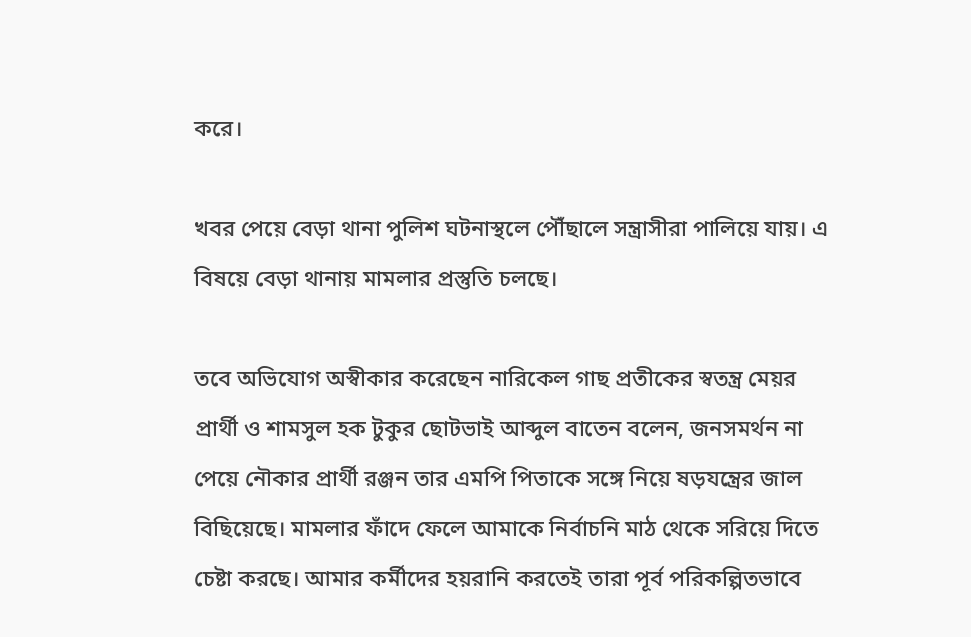করে।

খবর পেয়ে বেড়া থানা পুলিশ ঘটনাস্থলে পৌঁছালে সন্ত্রাসীরা পালিয়ে যায়। এ বিষয়ে বেড়া থানায় মামলার প্রস্তুতি চলছে।

তবে অভিযোগ অস্বীকার করেছেন নারিকেল গাছ প্রতীকের স্বতন্ত্র মেয়র প্রার্থী ও শামসুল হক টুকুর ছোটভাই আব্দুল বাতেন বলেন, জনসমর্থন না পেয়ে নৌকার প্রার্থী রঞ্জন তার এমপি পিতাকে সঙ্গে নিয়ে ষড়যন্ত্রের জাল বিছিয়েছে। মামলার ফাঁদে ফেলে আমাকে নির্বাচনি মাঠ থেকে সরিয়ে দিতে চেষ্টা করছে। আমার কর্মীদের হয়রানি করতেই তারা পূর্ব পরিকল্পিতভাবে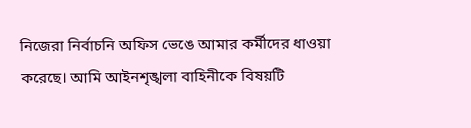নিজেরা নির্বাচনি অফিস ভেঙে আমার কর্মীদের ধাওয়া করেছে। আমি আইনশৃঙ্খলা বাহিনীকে বিষয়টি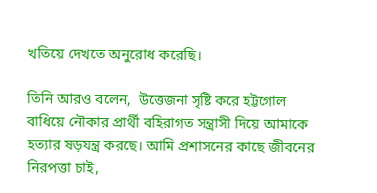খতিয়ে দেখতে অনুরোধ করেছি।

তিনি আরও বলেন,  উত্তেজনা সৃষ্টি করে হট্টগোল বাধিয়ে নৌকার প্রার্থী বহিরাগত সন্ত্রাসী দিয়ে আমাকে হত্যার ষড়যন্ত্র করছে। আমি প্রশাসনের কাছে জীবনের নিরপত্তা চাই,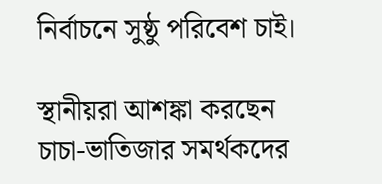নির্বাচনে সুষ্ঠু পরিবেশ চাই।

স্থানীয়রা আশঙ্কা করছেন চাচা-ভাতিজার সমর্থকদের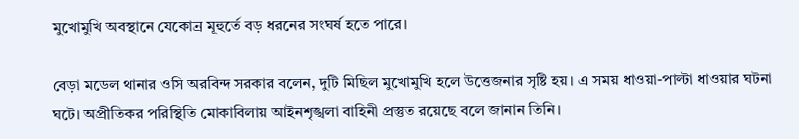মুখোমুখি অবস্থানে যেকোন্র মূহুর্তে বড় ধরনের সংঘর্ষ হতে পারে।

বেড়া মডেল থানার ওসি অরবিন্দ সরকার বলেন, দুটি মিছিল মুখোমুখি হলে উত্তেজনার সৃষ্টি হয়। এ সময় ধাওয়া-পাল্টা ধাওয়ার ঘটনা ঘটে। অপ্রীতিকর পরিস্থিতি মোকাবিলায় আইনশৃঙ্খলা বাহিনী প্রস্তুত রয়েছে বলে জানান তিনি।